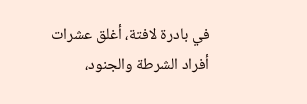في بادرة لافتة، أغلق عشرات أفراد الشرطة والجنود،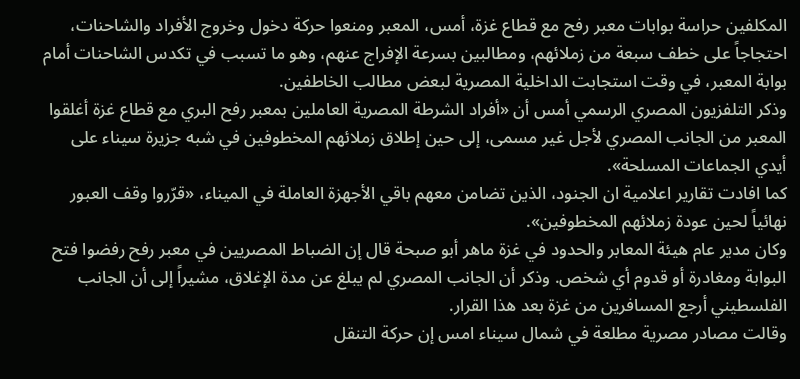المكلفين حراسة بوابات معبر رفح مع قطاع غزة، أمس، المعبر ومنعوا حركة دخول وخروج الأفراد والشاحنات، احتجاجاً على خطف سبعة من زملائهم، ومطالبين بسرعة الإفراج عنهم، وهو ما تسبب في تكدس الشاحنات أمام بوابة المعبر، في وقت استجابت الداخلية المصرية لبعض مطالب الخاطفين.
وذكر التلفزيون المصري الرسمي أمس أن «أفراد الشرطة المصرية العاملين بمعبر رفح البري مع قطاع غزة أغلقوا المعبر من الجانب المصري لأجل غير مسمى، إلى حين إطلاق زملائهم المخطوفين في شبه جزيرة سيناء على أيدي الجماعات المسلحة».
كما افادت تقارير اعلامية ان الجنود، الذين تضامن معهم باقي الأجهزة العاملة في الميناء، «قرّروا وقف العبور نهائياً لحين عودة زملائهم المخطوفين».
وكان مدير عام هيئة المعابر والحدود في غزة ماهر أبو صبحة قال إن الضباط المصريين في معبر رفح رفضوا فتح البوابة ومغادرة أو قدوم أي شخص. وذكر أن الجانب المصري لم يبلغ عن مدة الإغلاق، مشيراً إلى أن الجانب الفلسطيني أرجع المسافرين من غزة بعد هذا القرار.
وقالت مصادر مصرية مطلعة في شمال سيناء امس إن حركة التنقل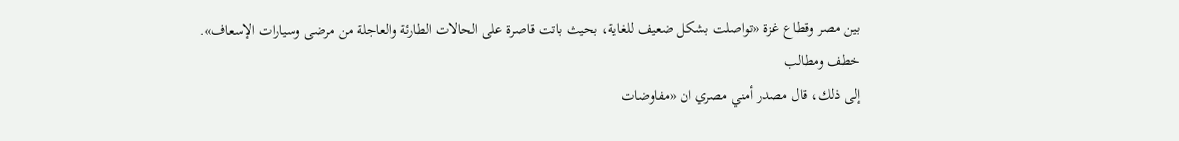بين مصر وقطاع غزة «تواصلت بشكل ضعيف للغاية، بحيث باتت قاصرة على الحالات الطارئة والعاجلة من مرضى وسيارات الإسعاف».
خطف ومطالب
إلى ذلك، قال مصدر أمني مصري ان «مفاوضات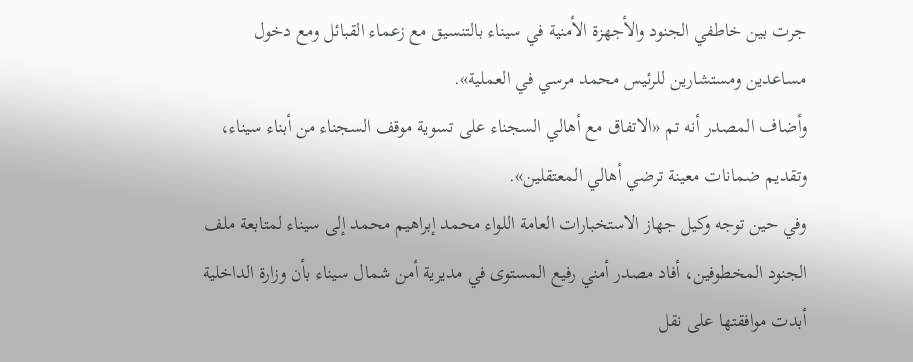جرت بين خاطفي الجنود والأجهزة الأمنية في سيناء بالتنسيق مع زعماء القبائل ومع دخول مساعدين ومستشارين للرئيس محمد مرسي في العملية».
وأضاف المصدر أنه تم «الاتفاق مع أهالي السجناء على تسوية موقف السجناء من أبناء سيناء، وتقديم ضمانات معينة ترضي أهالي المعتقلين».
وفي حين توجه وكيل جهاز الاستخبارات العامة اللواء محمد إبراهيم محمد إلى سيناء لمتابعة ملف الجنود المخطوفين، أفاد مصدر أمني رفيع المستوى في مديرية أمن شمال سيناء بأن وزارة الداخلية أبدت موافقتها على نقل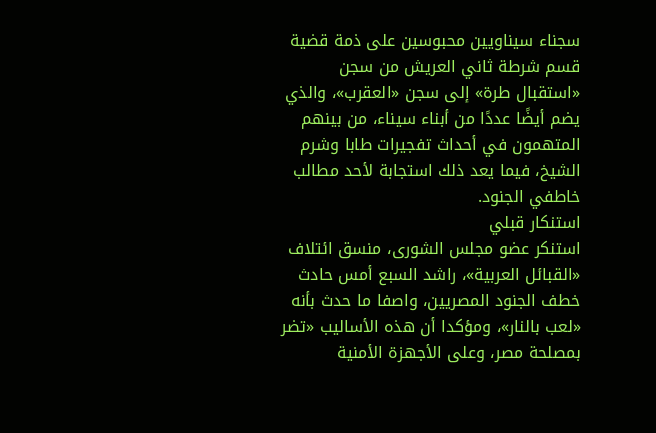سجناء سيناويين محبوسين على ذمة قضية قسم شرطة ثاني العريش من سجن «استقبال طرة» إلى سجن «العقرب»، والذي يضم أيضًا عددًا من أبناء سيناء، من بينهم المتهمون في أحداث تفجيرات طابا وشرم الشيخ، فيما يعد ذلك استجابة لأحد مطالب خاطفي الجنود.
استنكار قبلي
استنكر عضو مجلس الشورى، منسق ائتلاف «القبائل العربية»، راشد السبع أمس حادث خطف الجنود المصريين، واصفا ما حدث بأنه «لعب بالنار»، ومؤكدا أن هذه الأساليب «تضر بمصلحة مصر، وعلى الأجهزة الأمنية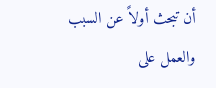أن تبحث أولاً عن السبب والعمل على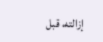إزالته، قبل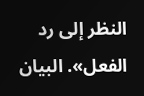النظر إلى رد الفعل». البيان